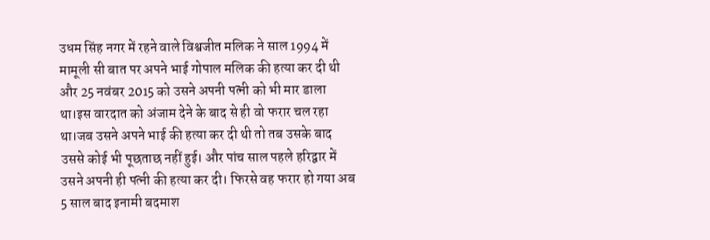उधम सिंह नगर में रहने वाले विश्वजीत मलिक ने साल 1994 में मामूली सी बात पर अपने भाई गोपाल मलिक की हत्या कर दी थी और 25 नवंबर 2015 को उसने अपनी पत्नी को भी मार डाला था।इस वारदात को अंजाम देने के बाद से ही वो फरार चल रहा था।जब उसने अपने भाई की हत्या कर दी थी तो तब उसके बाद उससे कोई भी पूछताछ नहीं हुई। और पांच साल पहले हरिद्वार में उसने अपनी ही पत्नी की हत्या कर दी। फिरसे वह फरार हो गया अब 5 साल बाद इनामी बदमाश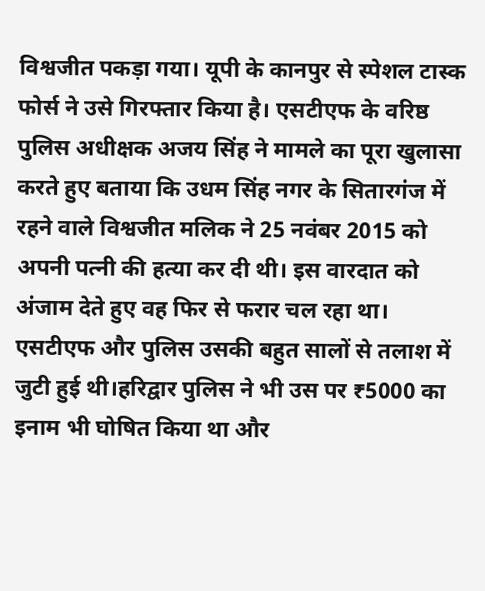विश्वजीत पकड़ा गया। यूपी के कानपुर से स्पेशल टास्क फोर्स ने उसे गिरफ्तार किया है। एसटीएफ के वरिष्ठ पुलिस अधीक्षक अजय सिंह ने मामले का पूरा खुलासा करते हुए बताया कि उधम सिंह नगर के सितारगंज में रहने वाले विश्वजीत मलिक ने 25 नवंबर 2015 को अपनी पत्नी की हत्या कर दी थी। इस वारदात को अंजाम देते हुए वह फिर से फरार चल रहा था।
एसटीएफ और पुलिस उसकी बहुत सालों से तलाश में जुटी हुई थी।हरिद्वार पुलिस ने भी उस पर ₹5000 का इनाम भी घोषित किया था और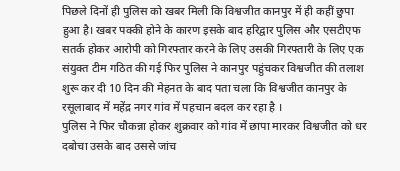पिछले दिनों ही पुलिस को खबर मिली कि विश्वजीत कानपुर में ही कहीं छुपा हुआ है। खबर पक्की होने के कारण इसके बाद हरिद्वार पुलिस और एसटीएफ सतर्क होकर आरोपी को गिरफ्तार करने के लिए उसकी गिरफ्तारी के लिए एक संयुक्त टीम गठित की गई फिर पुलिस ने कानपुर पहुंचकर विश्वजीत की तलाश शुरू कर दी 10 दिन की मेहनत के बाद पता चला कि विश्वजीत कानपुर के रसूलाबाद में महेंद्र नगर गांव में पहचान बदल कर रहा है ।
पुलिस ने फिर चौकन्ना होकर शुक्रवार को गांव में छापा मारकर विश्वजीत को धर दबोचा उसके बाद उससे जांच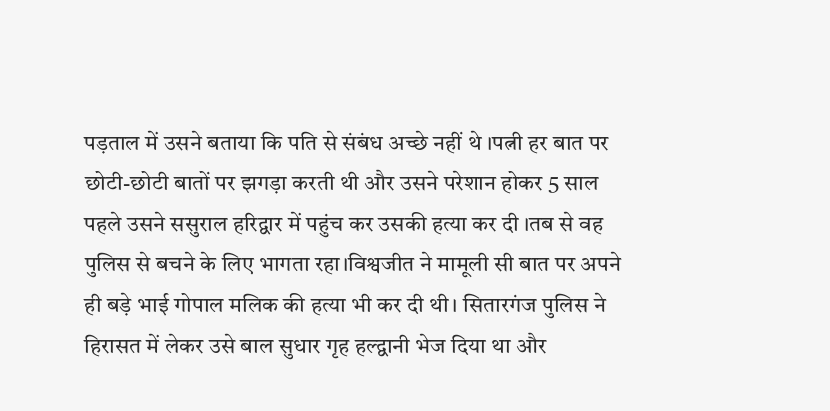पड़ताल में उसने बताया कि पति से संबंध अच्छे नहीं थे ।पत्नी हर बात पर छोटी-छोटी बातों पर झगड़ा करती थी और उसने परेशान होकर 5 साल पहले उसने ससुराल हरिद्वार में पहुंच कर उसकी हत्या कर दी ।तब से वह पुलिस से बचने के लिए भागता रहा।विश्वजीत ने मामूली सी बात पर अपने ही बड़े भाई गोपाल मलिक की हत्या भी कर दी थी। सितारगंज पुलिस ने हिरासत में लेकर उसे बाल सुधार गृह हल्द्वानी भेज दिया था और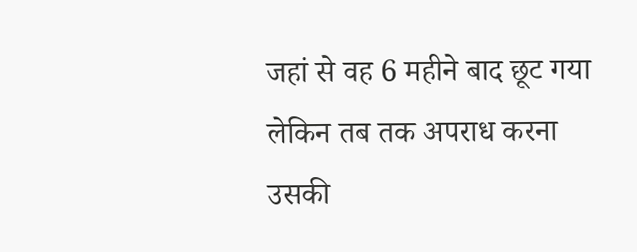जहां से वह 6 महीने बाद छूट गया लेकिन तब तक अपराध करना उसकी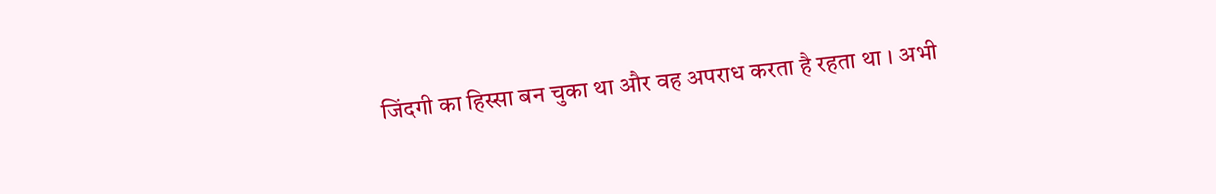जिंदगी का हिस्सा बन चुका था और वह अपराध करता है रहता था । अभी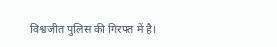विश्वजीत पुलिस की गिरफ्त में है।